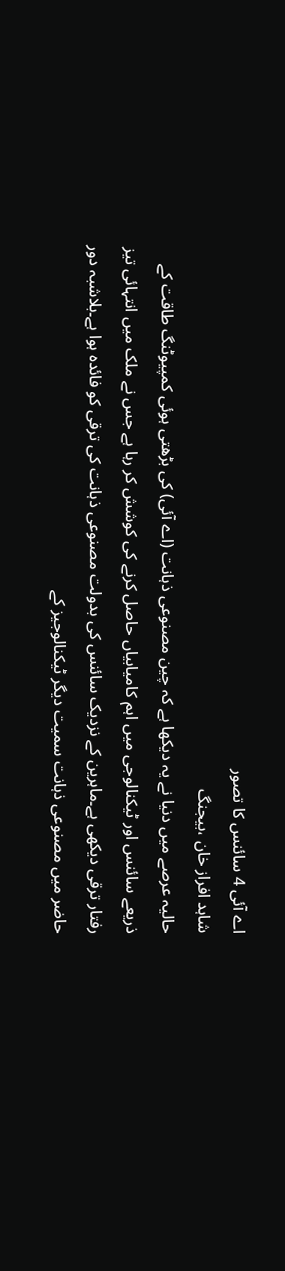اے آئی 4 سائنس کا تصور
شاہد افراز خان ،بیجنگ
حالیہ عرصے میں دنیا نے یہ دیکھا ہے کہ چین مصنوعی ذہانت (اے آئی) کی بڑھتی ہوئی کمپیوٹنگ طاقت کے ذریعے سائنس اور ٹیکنالوجی میں اہم کامیابیاں حاصل کرنے کی کوشش کر رہا ہے جس نے ملک میں انتہائی تیز رفتار ترقی دیکھی ہے۔ماہرین کے نزدیک سائنس کی بدولت مصنوعی ذہانت کی ترقی کو فائدہ ہوا ہے۔بلاشبہ دور حاضر میں مصنوعی ذہانت سمیت دیگر ٹیکنالوجیز کے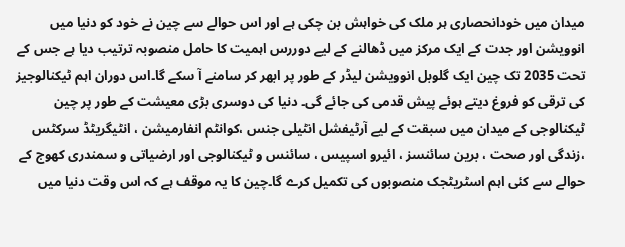میدان میں خودانحصاری ہر ملک کی خواہش بن چکی ہے اور اس حوالے سے چین نے خود کو دنیا میں انوویشن اور جدت کے ایک مرکز میں ڈھالنے کے لیے دوررس اہمیت کا حامل منصوبہ ترتیب دیا ہے جس کے تحت 2035 تک چین ایک گلوبل انوویشن لیڈر کے طور پر ابھر کر سامنے آ سکے گا۔اس دوران اہم ٹیکنالوجیز کی ترقی کو فروغ دیتے ہوئے پیش قدمی کی جائے گی۔ دنیا کی دوسری بڑی معیشت کے طور پر چین ٹیکنالوجی کے میدان میں سبقت کے لیے آرٹیفشل انٹیلی جنس ،کوانٹم انفارمیشن ، انٹیگریٹڈ سرکٹس ،زندگی اور صحت ، برین سائنسز ، ائیرو اسپیس ، سائنس و ٹیکنالوجی اور ارضیاتی و سمندری کھوج کے حوالے سے کئی اہم اسٹریٹجک منصوبوں کی تکمیل کرے گا۔چین کا یہ موقف ہے کہ اس وقت دنیا میں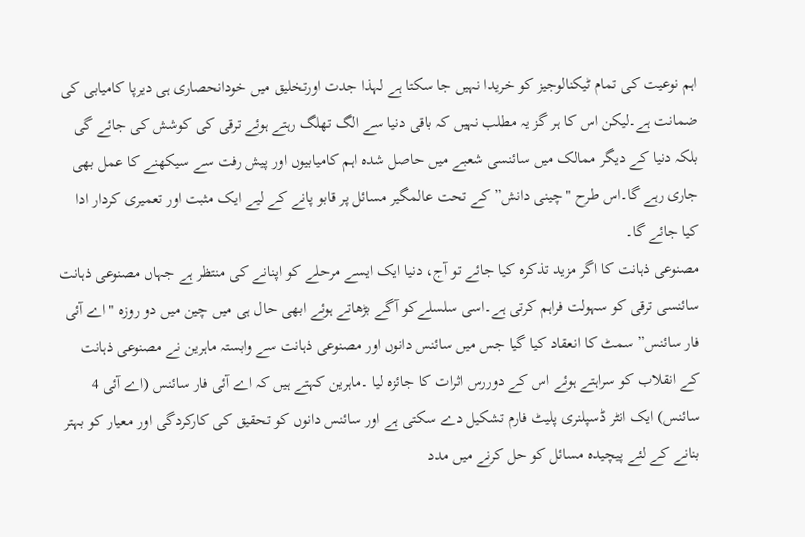اہم نوعیت کی تمام ٹیکنالوجیز کو خریدا نہیں جا سکتا ہے لہذا جدت اورتخلیق میں خودانحصاری ہی دیرپا کامیابی کی ضمانت ہے۔لیکن اس کا ہر گز یہ مطلب نہیں کہ باقی دنیا سے الگ تھلگ رہتے ہوئے ترقی کی کوشش کی جائے گی بلکہ دنیا کے دیگر ممالک میں سائنسی شعبے میں حاصل شدہ اہم کامیابیوں اور پیش رفت سے سیکھنے کا عمل بھی جاری رہے گا۔اس طرح "چینی دانش” کے تحت عالمگیر مسائل پر قابو پانے کے لیے ایک مثبت اور تعمیری کردار ادا کیا جائے گا۔
مصنوعی ذہانت کا اگر مزید تذکرہ کیا جائے تو آج، دنیا ایک ایسے مرحلے کو اپنانے کی منتظر ہے جہاں مصنوعی ذہانت سائنسی ترقی کو سہولت فراہم کرتی ہے۔اسی سلسلےکو آگے بڑھاتے ہوئے ابھی حال ہی میں چین میں دو روزہ "اے آئی فار سائنس” سمٹ کا انعقاد کیا گیا جس میں سائنس دانوں اور مصنوعی ذہانت سے وابستہ ماہرین نے مصنوعی ذہانت کے انقلاب کو سراہتے ہوئے اس کے دوررس اثرات کا جائزہ لیا ۔ماہرین کہتے ہیں کہ اے آئی فار سائنس (اے آئی 4 سائنس) ایک انٹر ڈسپلنری پلیٹ فارم تشکیل دے سکتی ہے اور سائنس دانوں کو تحقیق کی کارکردگی اور معیار کو بہتر بنانے کے لئے پیچیدہ مسائل کو حل کرنے میں مدد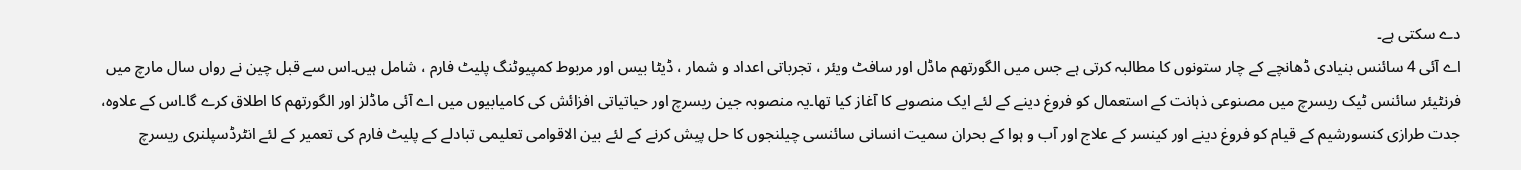دے سکتی ہے۔
اے آئی 4 سائنس بنیادی ڈھانچے کے چار ستونوں کا مطالبہ کرتی ہے جس میں الگورتھم ماڈل اور سافٹ ویئر ، تجرباتی اعداد و شمار ، ڈیٹا بیس اور مربوط کمپیوٹنگ پلیٹ فارم ، شامل ہیں۔اس سے قبل چین نے رواں سال مارچ میں فرنٹیئر سائنس ٹیک ریسرچ میں مصنوعی ذہانت کے استعمال کو فروغ دینے کے لئے ایک منصوبے کا آغاز کیا تھا۔یہ منصوبہ جین ریسرچ اور حیاتیاتی افزائش کی کامیابیوں میں اے آئی ماڈلز اور الگورتھم کا اطلاق کرے گا۔اس کے علاوہ، جدت طرازی کنسورشیم کے قیام کو فروغ دینے اور کینسر کے علاج اور آب و ہوا کے بحران سمیت انسانی سائنسی چیلنجوں کا حل پیش کرنے کے لئے بین الاقوامی تعلیمی تبادلے کے پلیٹ فارم کی تعمیر کے لئے انٹرڈسپلنری ریسرچ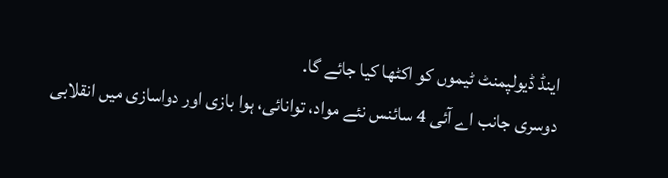اینڈ ڈیولپمنٹ ٹیموں کو اکٹھا کیا جائے گا.
دوسری جانب اے آئی 4 سائنس نئے مواد، توانائی، ہوا بازی اور دواسازی میں انقلابی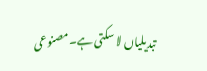تبدیلیاں لا سکتی ہے۔مصنوعی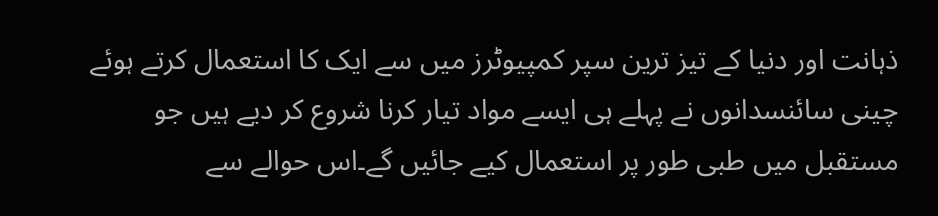ذہانت اور دنیا کے تیز ترین سپر کمپیوٹرز میں سے ایک کا استعمال کرتے ہوئے چینی سائنسدانوں نے پہلے ہی ایسے مواد تیار کرنا شروع کر دیے ہیں جو مستقبل میں طبی طور پر استعمال کیے جائیں گے۔اس حوالے سے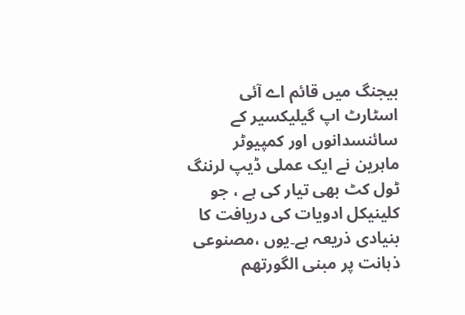بیجنگ میں قائم اے آئی اسٹارٹ اپ گیلیکسیر کے سائنسدانوں اور کمپیوٹر ماہرین نے ایک عملی ڈیپ لرننگ ٹول کٹ بھی تیار کی ہے ، جو کلینیکل ادویات کی دریافت کا بنیادی ذریعہ ہے۔یوں ،مصنوعی ذہانت پر مبنی الگورتھم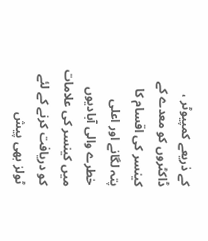کے ذریعے کمپیوٹر ، ڈاکٹروں کو معدے کے کینسر کی اقسام کا پتہ لگانے اور اعلی خطرے والی آبادیوں میں کینسر کی علامات کو دریافت کرنے کے لئے ٹولز بھی پیش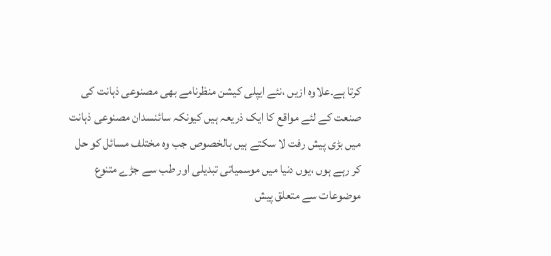کرتا ہے۔علاوہ ازیں ،نئے ایپلی کیشن منظرنامے بھی مصنوعی ذہانت کی صنعت کے لئے مواقع کا ایک ذریعہ ہیں کیونکہ سائنسدان مصنوعی ذہانت میں بڑی پیش رفت لا سکتے ہیں بالخصوص جب وہ مختلف مسائل کو حل کر رہے ہوں ،یوں دنیا میں موسمیاتی تبدیلی اور طب سے جڑے متنوع موضوعات سے متعلق پیش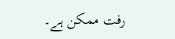رفت ممکن ہے۔